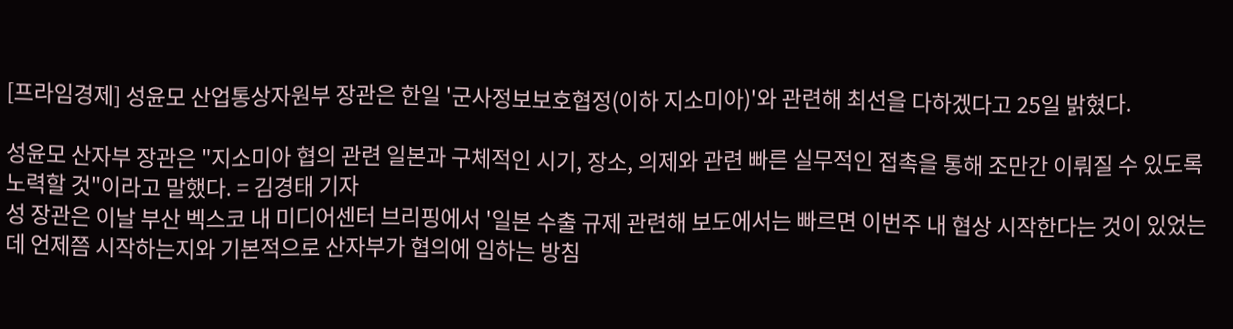[프라임경제] 성윤모 산업통상자원부 장관은 한일 '군사정보보호협정(이하 지소미아)'와 관련해 최선을 다하겠다고 25일 밝혔다.

성윤모 산자부 장관은 "지소미아 협의 관련 일본과 구체적인 시기, 장소, 의제와 관련 빠른 실무적인 접촉을 통해 조만간 이뤄질 수 있도록 노력할 것"이라고 말했다. = 김경태 기자
성 장관은 이날 부산 벡스코 내 미디어센터 브리핑에서 '일본 수출 규제 관련해 보도에서는 빠르면 이번주 내 협상 시작한다는 것이 있었는데 언제쯤 시작하는지와 기본적으로 산자부가 협의에 임하는 방침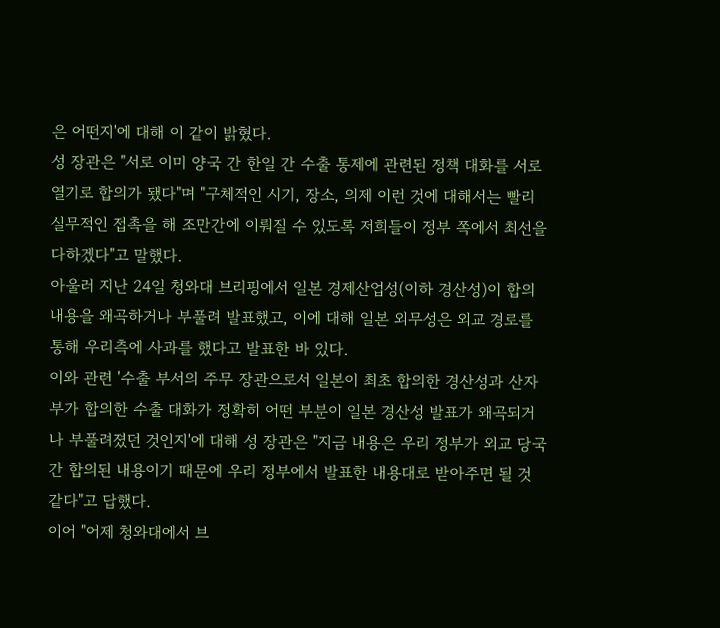은 어떤지'에 대해 이 같이 밝혔다.
성 장관은 "서로 이미 양국 간 한일 간 수출 통제에 관련된 정책 대화를 서로 열기로 합의가 됐다"며 "구체적인 시기, 장소, 의제 이런 것에 대해서는 빨리 실무적인 접촉을 해 조만간에 이뤄질 수 있도록 저희들이 정부 쪽에서 최선을 다하겠다"고 말했다.
아울러 지난 24일 청와대 브리핑에서 일본 경제산업성(이하 경산성)이 합의 내용을 왜곡하거나 부풀려 발표했고, 이에 대해 일본 외무성은 외교 경로를 통해 우리측에 사과를 했다고 발표한 바 있다.
이와 관련 '수출 부서의 주무 장관으로서 일본이 최초 합의한 경산성과 산자부가 합의한 수출 대화가 정확히 어떤 부분이 일본 경산성 발표가 왜곡되거나 부풀려졌던 것인지'에 대해 성 장관은 "지금 내용은 우리 정부가 외교 당국 간 합의된 내용이기 때문에 우리 정부에서 발표한 내용대로 받아주면 될 것 같다"고 답했다.
이어 "어제 청와대에서 브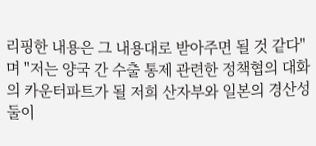리핑한 내용은 그 내용대로 받아주면 될 것 같다"며 "저는 양국 간 수출 통제 관련한 정책협의 대화의 카운터파트가 될 저희 산자부와 일본의 경산성 둘이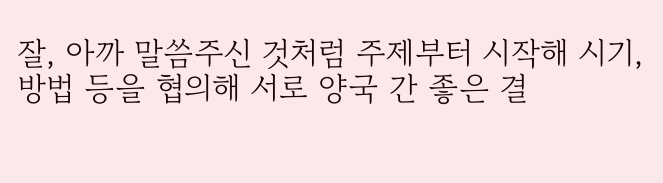잘, 아까 말씀주신 것처럼 주제부터 시작해 시기, 방법 등을 협의해 서로 양국 간 좋은 결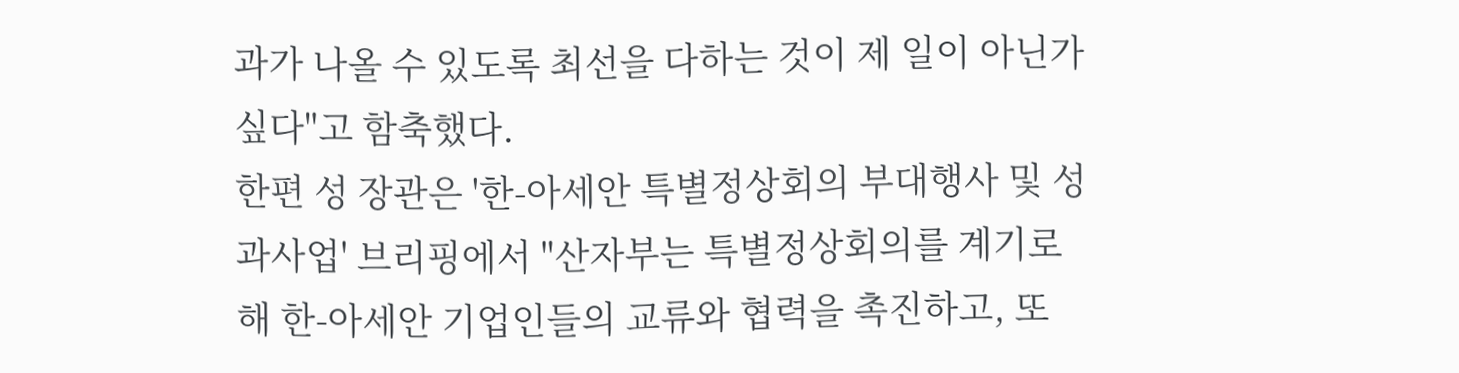과가 나올 수 있도록 최선을 다하는 것이 제 일이 아닌가 싶다"고 함축했다.
한편 성 장관은 '한-아세안 특별정상회의 부대행사 및 성과사업' 브리핑에서 "산자부는 특별정상회의를 계기로 해 한-아세안 기업인들의 교류와 협력을 촉진하고, 또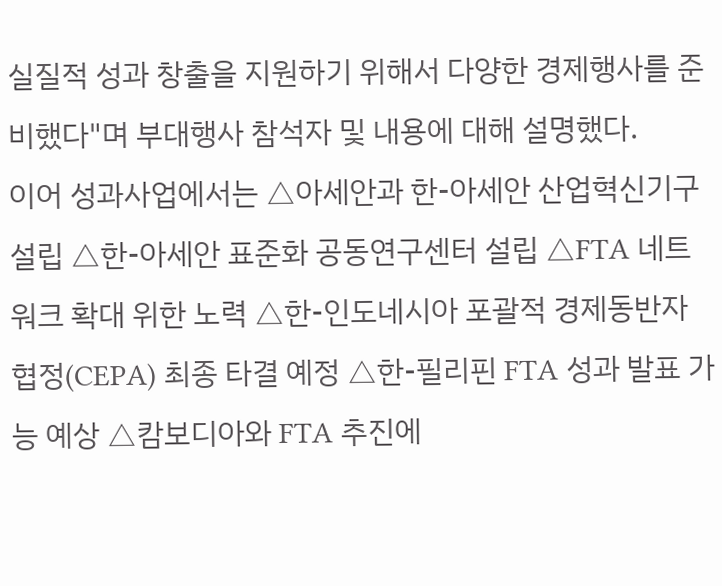실질적 성과 창출을 지원하기 위해서 다양한 경제행사를 준비했다"며 부대행사 참석자 및 내용에 대해 설명했다.
이어 성과사업에서는 △아세안과 한-아세안 산업혁신기구 설립 △한-아세안 표준화 공동연구센터 설립 △FTA 네트워크 확대 위한 노력 △한-인도네시아 포괄적 경제동반자협정(CEPA) 최종 타결 예정 △한-필리핀 FTA 성과 발표 가능 예상 △캄보디아와 FTA 추진에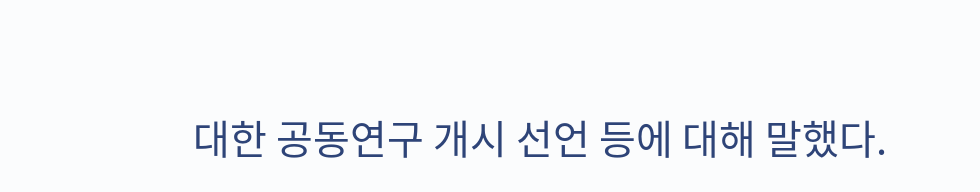대한 공동연구 개시 선언 등에 대해 말했다.